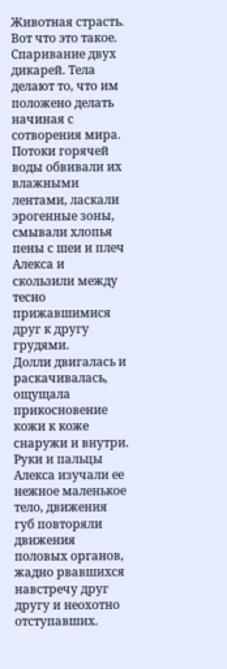Животная страсть. Вот что это такое. Спаривание двух дикарей. Тела делают то, что им положено делать начиная с сотворения мира.
Потоки горячей воды обвивали их влажными лентами, ласкали эрогенные зоны, смывали хлопья пены с шеи и плеч Алекса и скользили между тесно прижавшимися друг к другу грудями.
Долли двигалась и раскачивалась, ощущала прикосновение кожи к коже снаружи и внутри. Руки и пальцы Алекса изучали ее нежное маленькое тело, движения губ повторяли движения половых органов, жадно рвавшихся навстречу друг другу и неохотно отступавших.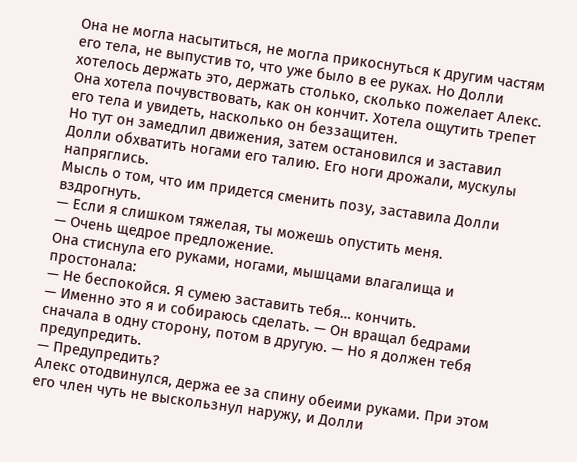Она не могла насытиться, не могла прикоснуться к другим частям его тела, не выпустив то, что уже было в ее руках. Но Долли хотелось держать это, держать столько, сколько пожелает Алекс. Она хотела почувствовать, как он кончит. Хотела ощутить трепет его тела и увидеть, насколько он беззащитен.
Но тут он замедлил движения, затем остановился и заставил Долли обхватить ногами его талию. Его ноги дрожали, мускулы напряглись.
Мысль о том, что им придется сменить позу, заставила Долли вздрогнуть.
— Если я слишком тяжелая, ты можешь опустить меня.
— Очень щедрое предложение.
Она стиснула его руками, ногами, мышцами влагалища и простонала:
— Не беспокойся. Я сумею заставить тебя… кончить.
— Именно это я и собираюсь сделать. — Он вращал бедрами сначала в одну сторону, потом в другую. — Но я должен тебя предупредить.
— Предупредить?
Алекс отодвинулся, держа ее за спину обеими руками. При этом его член чуть не выскользнул наружу, и Долли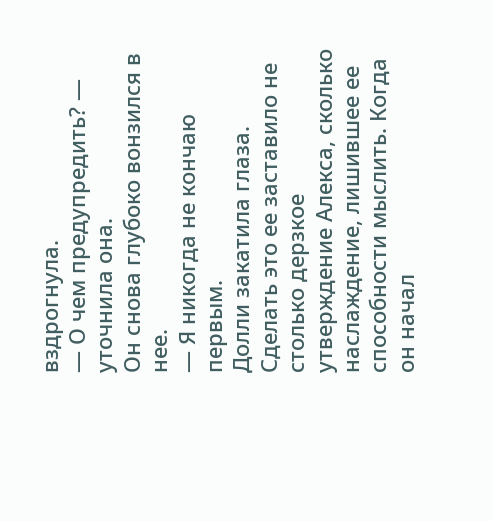вздрогнула.
— О чем предупредить? — уточнила она.
Он снова глубоко вонзился в нее.
— Я никогда не кончаю первым.
Долли закатила глаза. Сделать это ее заставило не столько дерзкое утверждение Алекса, сколько наслаждение, лишившее ее способности мыслить. Когда он начал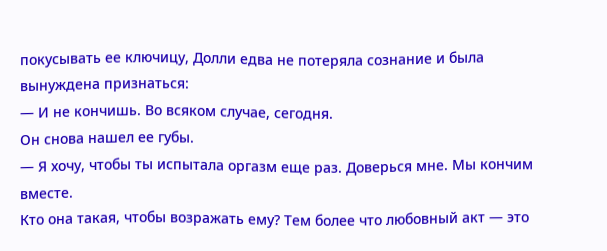покусывать ее ключицу, Долли едва не потеряла сознание и была вынуждена признаться:
— И не кончишь. Во всяком случае, сегодня.
Он снова нашел ее губы.
— Я хочу, чтобы ты испытала оргазм еще раз. Доверься мне. Мы кончим вместе.
Кто она такая, чтобы возражать ему? Тем более что любовный акт — это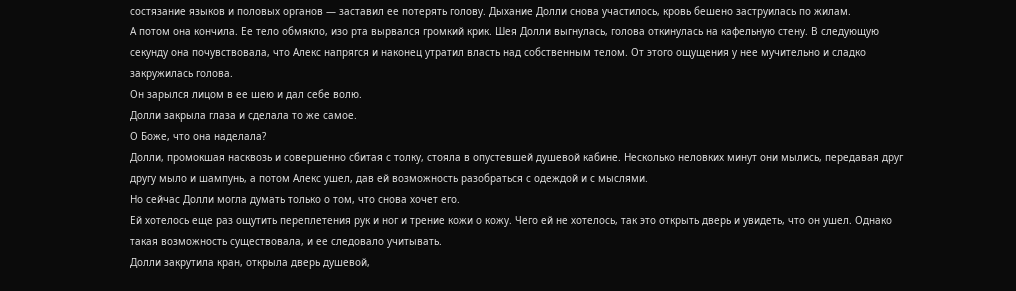состязание языков и половых органов — заставил ее потерять голову. Дыхание Долли снова участилось, кровь бешено заструилась по жилам.
А потом она кончила. Ее тело обмякло, изо рта вырвался громкий крик. Шея Долли выгнулась, голова откинулась на кафельную стену. В следующую секунду она почувствовала, что Алекс напрягся и наконец утратил власть над собственным телом. От этого ощущения у нее мучительно и сладко закружилась голова.
Он зарылся лицом в ее шею и дал себе волю.
Долли закрыла глаза и сделала то же самое.
О Боже, что она наделала?
Долли, промокшая насквозь и совершенно сбитая с толку, стояла в опустевшей душевой кабине. Несколько неловких минут они мылись, передавая друг другу мыло и шампунь, а потом Алекс ушел, дав ей возможность разобраться с одеждой и с мыслями.
Но сейчас Долли могла думать только о том, что снова хочет его.
Ей хотелось еще раз ощутить переплетения рук и ног и трение кожи о кожу. Чего ей не хотелось, так это открыть дверь и увидеть, что он ушел. Однако такая возможность существовала, и ее следовало учитывать.
Долли закрутила кран, открыла дверь душевой,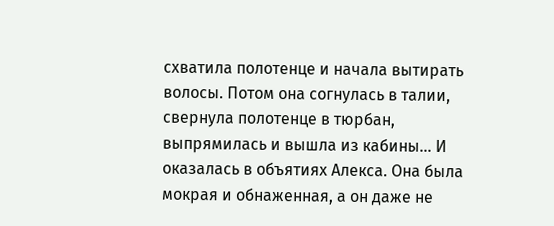схватила полотенце и начала вытирать волосы. Потом она согнулась в талии, свернула полотенце в тюрбан, выпрямилась и вышла из кабины… И оказалась в объятиях Алекса. Она была мокрая и обнаженная, а он даже не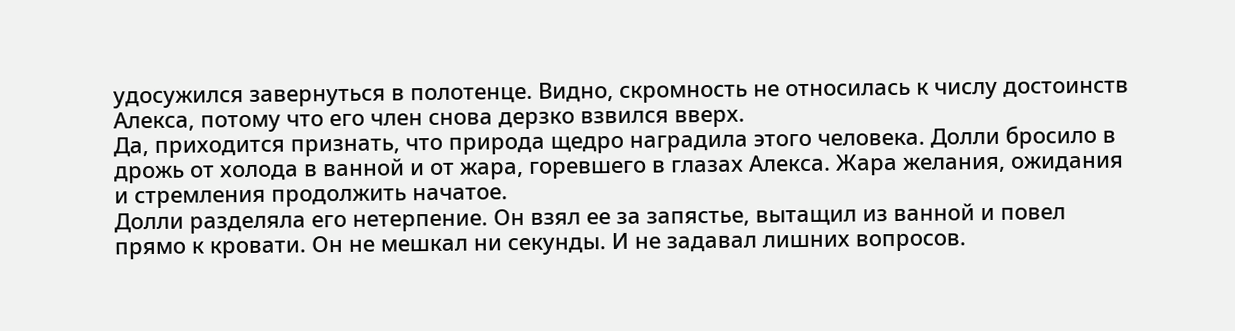удосужился завернуться в полотенце. Видно, скромность не относилась к числу достоинств Алекса, потому что его член снова дерзко взвился вверх.
Да, приходится признать, что природа щедро наградила этого человека. Долли бросило в дрожь от холода в ванной и от жара, горевшего в глазах Алекса. Жара желания, ожидания и стремления продолжить начатое.
Долли разделяла его нетерпение. Он взял ее за запястье, вытащил из ванной и повел прямо к кровати. Он не мешкал ни секунды. И не задавал лишних вопросов.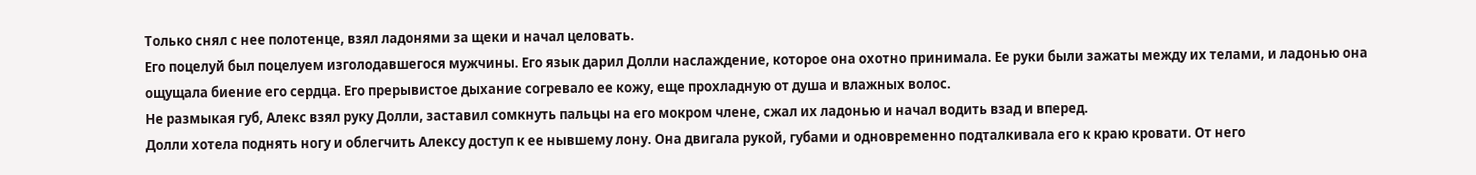Только снял с нее полотенце, взял ладонями за щеки и начал целовать.
Его поцелуй был поцелуем изголодавшегося мужчины. Его язык дарил Долли наслаждение, которое она охотно принимала. Ее руки были зажаты между их телами, и ладонью она ощущала биение его сердца. Его прерывистое дыхание согревало ее кожу, еще прохладную от душа и влажных волос.
Не размыкая губ, Алекс взял руку Долли, заставил сомкнуть пальцы на его мокром члене, сжал их ладонью и начал водить взад и вперед.
Долли хотела поднять ногу и облегчить Алексу доступ к ее нывшему лону. Она двигала рукой, губами и одновременно подталкивала его к краю кровати. От него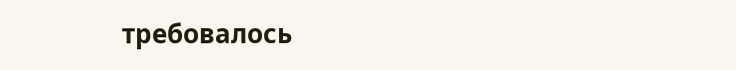требовалось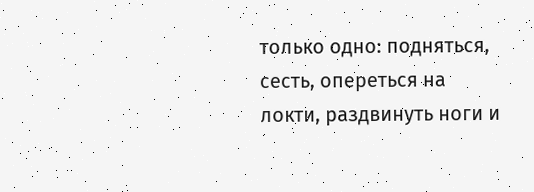только одно: подняться, сесть, опереться на локти, раздвинуть ноги и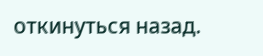откинуться назад.